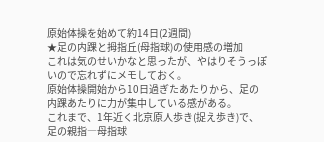原始体操を始めて約14日(2週間)
★足の内踝と拇指丘(母指球)の使用感の増加
これは気のせいかなと思ったが、やはりそうっぽいので忘れずにメモしておく。
原始体操開始から10日過ぎたあたりから、足の内踝あたりに力が集中している感がある。
これまで、1年近く北京原人歩き(捉え歩き)で、足の親指―母指球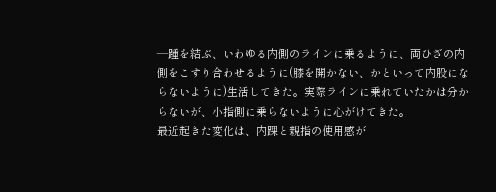―踵を結ぶ、いわゆる内側のラインに乗るように、両ひざの内側をこすり合わせるように(膝を開かない、かといって内股にならないように)生活してきた。実際ラインに乗れていたかは分からないが、小指側に乗らないように心がけてきた。
最近起きた変化は、内踝と親指の使用感が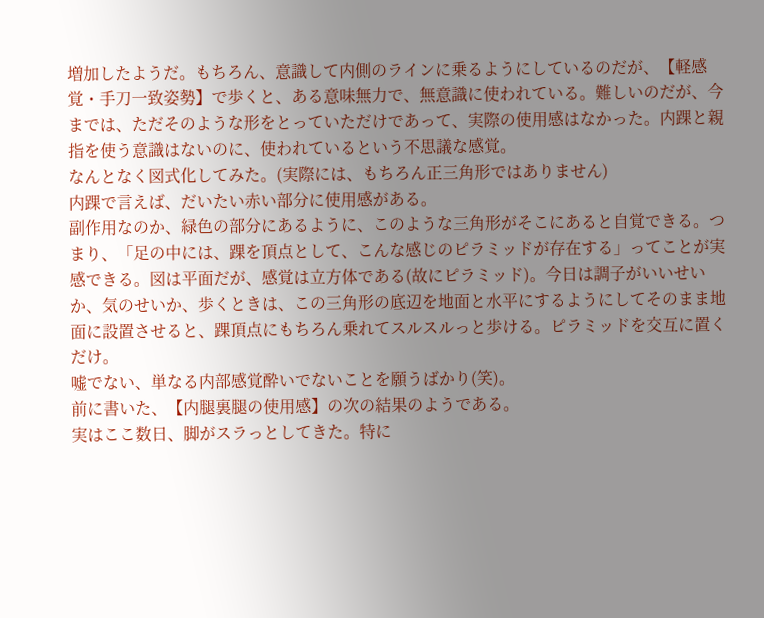増加したようだ。もちろん、意識して内側のラインに乗るようにしているのだが、【軽感覚・手刀一致姿勢】で歩くと、ある意味無力で、無意識に使われている。難しいのだが、今までは、ただそのような形をとっていただけであって、実際の使用感はなかった。内踝と親指を使う意識はないのに、使われているという不思議な感覚。
なんとなく図式化してみた。(実際には、もちろん正三角形ではありません)
内踝で言えば、だいたい赤い部分に使用感がある。
副作用なのか、緑色の部分にあるように、このような三角形がそこにあると自覚できる。つまり、「足の中には、踝を頂点として、こんな感じのピラミッドが存在する」ってことが実感できる。図は平面だが、感覚は立方体である(故にピラミッド)。今日は調子がいいせいか、気のせいか、歩くときは、この三角形の底辺を地面と水平にするようにしてそのまま地面に設置させると、踝頂点にもちろん乗れてスルスルっと歩ける。ピラミッドを交互に置くだけ。
嘘でない、単なる内部感覚酔いでないことを願うばかり(笑)。
前に書いた、【内腿裏腿の使用感】の次の結果のようである。
実はここ数日、脚がスラっとしてきた。特に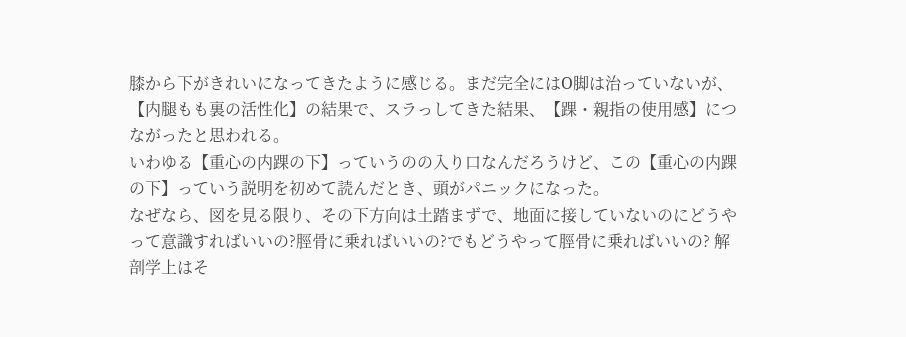膝から下がきれいになってきたように感じる。まだ完全にはO脚は治っていないが、【内腿もも裏の活性化】の結果で、スラっしてきた結果、【踝・親指の使用感】につながったと思われる。
いわゆる【重心の内踝の下】っていうのの入り口なんだろうけど、この【重心の内踝の下】っていう説明を初めて読んだとき、頭がパニックになった。
なぜなら、図を見る限り、その下方向は土踏まずで、地面に接していないのにどうやって意識すればいいの?脛骨に乗ればいいの?でもどうやって脛骨に乗ればいいの? 解剖学上はそ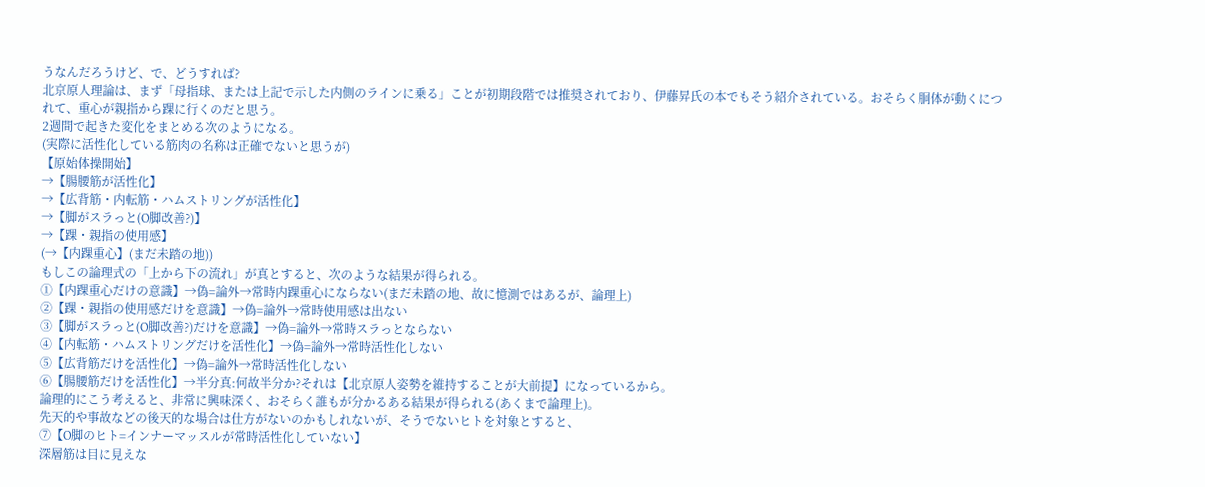うなんだろうけど、で、どうすれば?
北京原人理論は、まず「母指球、または上記で示した内側のラインに乗る」ことが初期段階では推奨されており、伊藤昇氏の本でもそう紹介されている。おそらく胴体が動くにつれて、重心が親指から踝に行くのだと思う。
2週間で起きた変化をまとめる次のようになる。
(実際に活性化している筋肉の名称は正確でないと思うが)
【原始体操開始】
→【腸腰筋が活性化】
→【広背筋・内転筋・ハムストリングが活性化】
→【脚がスラっと(O脚改善?)】
→【踝・親指の使用感】
(→【内踝重心】(まだ未踏の地))
もしこの論理式の「上から下の流れ」が真とすると、次のような結果が得られる。
①【内踝重心だけの意識】→偽=論外→常時内踝重心にならない(まだ未踏の地、故に憶測ではあるが、論理上)
②【踝・親指の使用感だけを意識】→偽=論外→常時使用感は出ない
③【脚がスラっと(O脚改善?)だけを意識】→偽=論外→常時スラっとならない
④【内転筋・ハムストリングだけを活性化】→偽=論外→常時活性化しない
⑤【広背筋だけを活性化】→偽=論外→常時活性化しない
⑥【腸腰筋だけを活性化】→半分真:何故半分か?それは【北京原人姿勢を維持することが大前提】になっているから。
論理的にこう考えると、非常に興味深く、おそらく誰もが分かるある結果が得られる(あくまで論理上)。
先天的や事故などの後天的な場合は仕方がないのかもしれないが、そうでないヒトを対象とすると、
⑦【O脚のヒト=インナーマッスルが常時活性化していない】
深層筋は目に見えな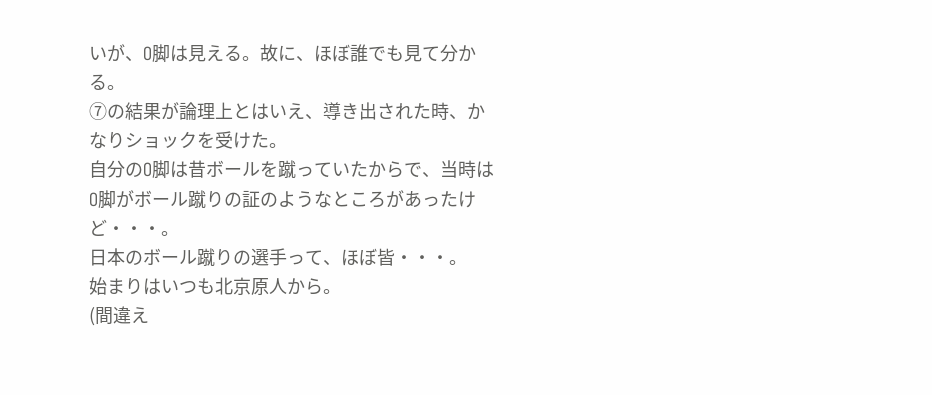いが、O脚は見える。故に、ほぼ誰でも見て分かる。
⑦の結果が論理上とはいえ、導き出された時、かなりショックを受けた。
自分のO脚は昔ボールを蹴っていたからで、当時はO脚がボール蹴りの証のようなところがあったけど・・・。
日本のボール蹴りの選手って、ほぼ皆・・・。
始まりはいつも北京原人から。
(間違え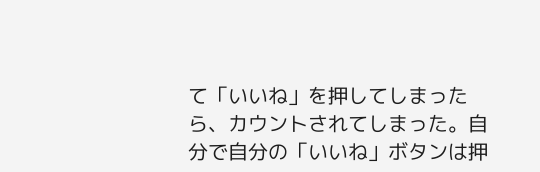て「いいね」を押してしまったら、カウントされてしまった。自分で自分の「いいね」ボタンは押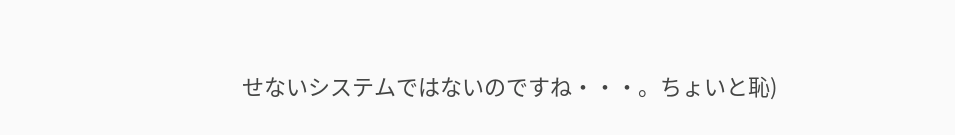せないシステムではないのですね・・・。ちょいと恥)